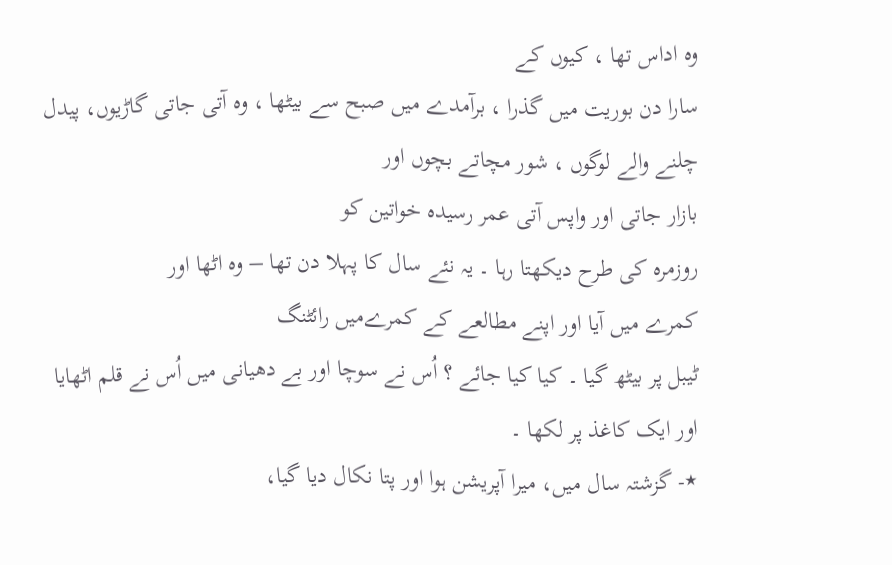وہ اداس تھا ، کیوں کے
سارا دن بوریت میں گذرا ، برآمدے میں صبح سے بیٹھا ، وہ آتی جاتی گاڑیوں، پیدل
چلنے والے لوگوں ، شور مچاتے بچوں اور
بازار جاتی اور واپس آتی عمر رسیدہ خواتین کو
روزمرہ کی طرح دیکھتا رہا ۔ یہ نئے سال کا پہلا دن تھا – وہ اٹھا اور
کمرے میں آیا اور اپنے مطالعے کے کمرےمیں رائٹنگ
ٹیبل پر بیٹھ گیا ۔ کیا کیا جائے ؟ اُس نے سوچا اور بے دھیانی میں اُس نے قلم اٹھایا اور ایک کاغذ پر لکھا ۔
٭- گزشتہ سال میں، میرا آپریشن ہوا اور پتا نکال دیا گیا،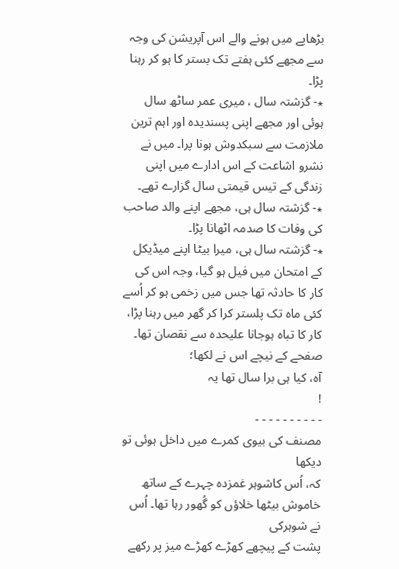بڑھاپے میں ہونے والے اس آپریشن کی وجہ سے مجھے کئی ہفتے تک بستر کا ہو کر رہنا پڑا۔
٭- گزشتہ سال ، میری عمر ساٹھ سال ہوئی اور مجھے اپنی پسندیدہ اور اہم ترین ملازمت سے سبکدوش ہونا پرا۔ میں نے نشرو اشاعت کے اس ادارے میں اپنی زندگی کے تیس قیمتی سال گزارے تھے۔
٭- گزشتہ سال ہی، مجھے اپنے والد صاحب کی وفات کا صدمہ اٹھانا پڑا۔
٭- گزشتہ سال ہی، میرا بیٹا اپنے میڈیکل کے امتحان میں فیل ہو گیا، وجہ اس کی کار کا حادثہ تھا جس میں زخمی ہو کر اُسے کئی ماہ تک پلستر کرا کر گھر میں رہنا پڑا، کار کا تباہ ہوجانا علیحدہ سے نقصان تھا۔
صفحے کے نیچے اس نے لکھا؛
آہ، کیا ہی برا سال تھا یہ
!
- - - - - - - - - -
مصنف کی بیوی کمرے میں داخل ہوئی تو دیکھا
کہ، اُس کاشوہر غمزدہ چہرے کے ساتھ خاموش بیٹھا خلاؤں کو گُھور رہا تھا۔ اُس نے شوہرکی
پشت کے پیچھے کھڑے کھڑے میز پر رکھے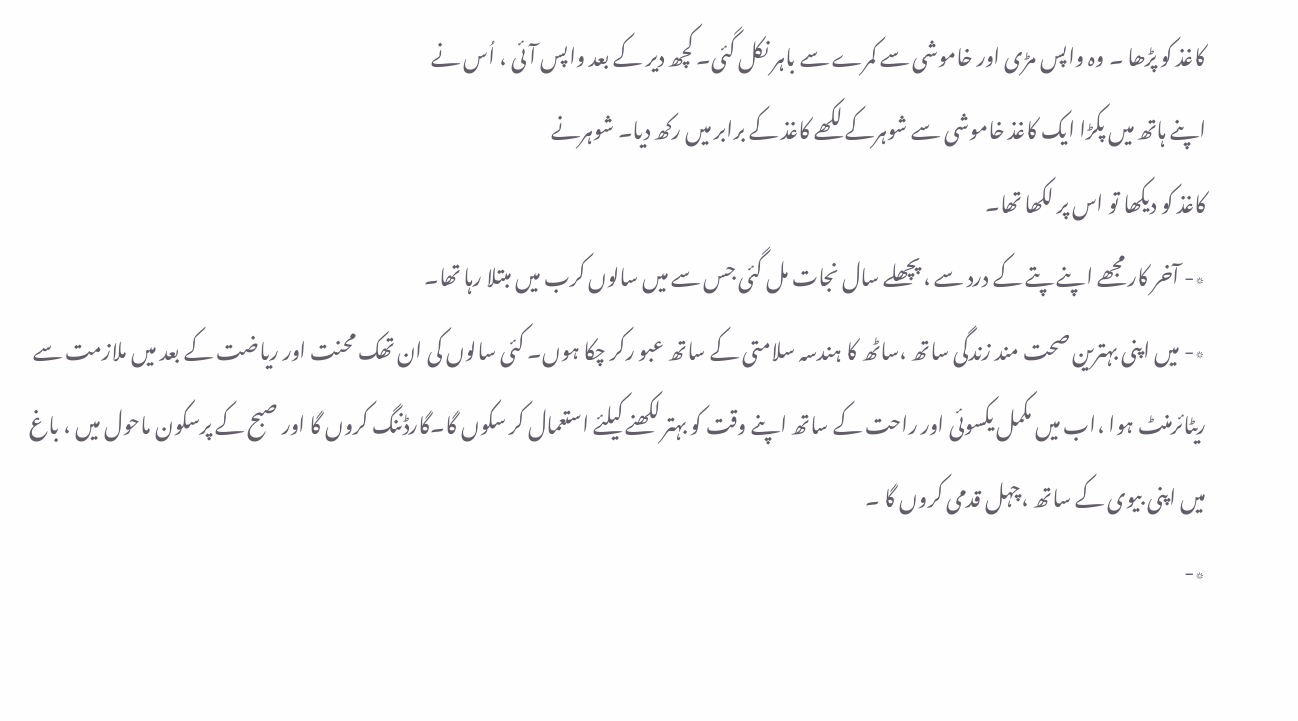کاغذ کو پڑھا ۔ وہ واپس مڑی اور خاموشی سے کمرے سے باہر نکل گئی۔ کچھ دیر کے بعد واپس آئی ، اُس نے
اپنے ہاتھ میں پکڑا ایک کاغذ خاموشی سے شوہرکے لکھے کاغذ کے برابر میں رکھ دیا۔ شوہرنے
کاغذ کو دیکھا تو اس پر لکھا تھا۔
٭- آخر کار مجھے اپنے پتے کے درد سے ، پچھلے سال نجات مل گئی جس سے میں سالوں کرب میں مبتلا رہا تھا۔
٭- میں اپنی بہترین صحت مند زندگی ساتھ ،ساٹھ کا ہندسہ سلامتی کے ساتھ عبو رکر چکا ہوں۔ کئی سالوں کی ان تھک محنت اور ریاضت کے بعد میں ملازمت سے ریٹائرمنٹ ہوا ،اب میں مکمل یکسوئی اور راحت کے ساتھ اپنے وقت کو بہتر لکھنے کیلئے استعمال کر سکوں گا۔گارڈننگ کروں گا اور صبح کے پرسکون ماحول میں ، باغ میں اپنی بیوی کے ساتھ ،چہل قدمی کروں گا ۔
٭-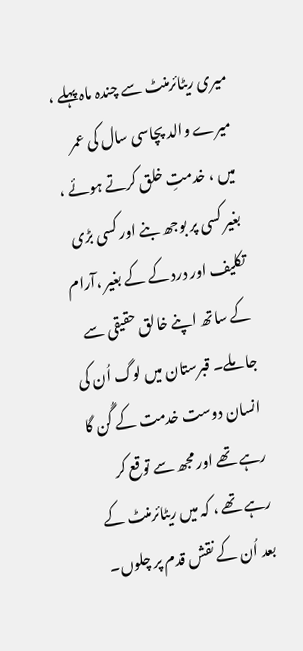میری ریٹائرمنٹ سے چندہ ماہ پہلے ، میرے والد پچاسی سال کی عمر میں ، خدمتِ خلق کرتے ہوئے ، بغیر کسی پر بوجھ بنے اور کسی بڑی تکلیف اور درد کے کے بغیر ،آرام کے ساتھ اپنے خالق حقیقی سے جا ملے۔ قبرستان میں لوگ اُن کی انسان دوست خدمت کے گُن گا رہے تھے اور مجھ سے توقع کر رہے تھے ، کہ میں ریٹائرمنٹ کے بعد اُن کے نقش قدم پر چلوں۔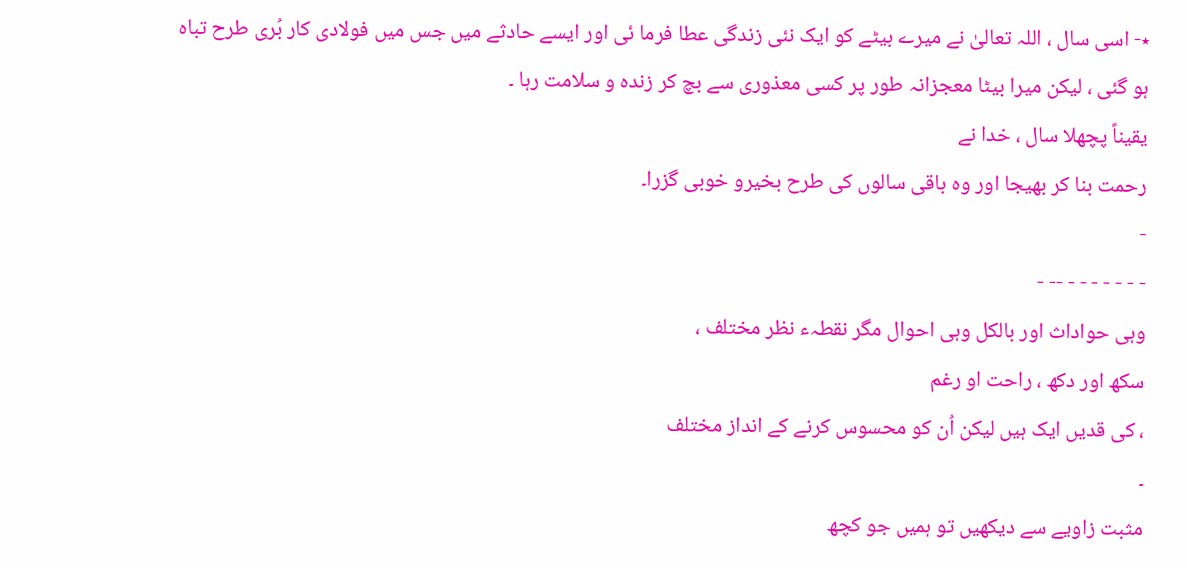٭- اسی سال ، اللہ تعالیٰ نے میرے بیٹے کو ایک نئی زندگی عطا فرما ئی اور ایسے حادثے میں جس میں فولادی کار بُری طرح تباہ ہو گئی ، لیکن میرا بیٹا معجزانہ طور پر کسی معذوری سے بچ کر زندہ و سلامت رہا ۔
یقیناً پچھلا سال ، خدا نے
رحمت بنا کر بھیجا اور وہ باقی سالوں کی طرح بخیرو خوبی گزرا۔
-
- - - - - - - -- -
وہی حواداث اور بالکل وہی احوال مگر نقطہء نظر مختلف ،
سکھ اور دکھ ، راحت او رغم
، کی قدیں ایک ہیں لیکن اُن کو محسوس کرنے کے انداز مختلف
۔
مثبت زاویے سے دیکھیں تو ہمیں جو کچھ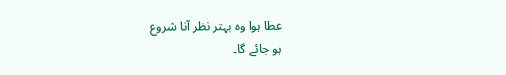عطا ہوا وہ بہتر نظر آنا شروع
ہو جائے گا۔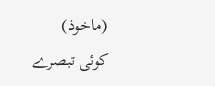(ماخوذ)
کوئی تبصرے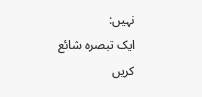نہیں:
ایک تبصرہ شائع کریں